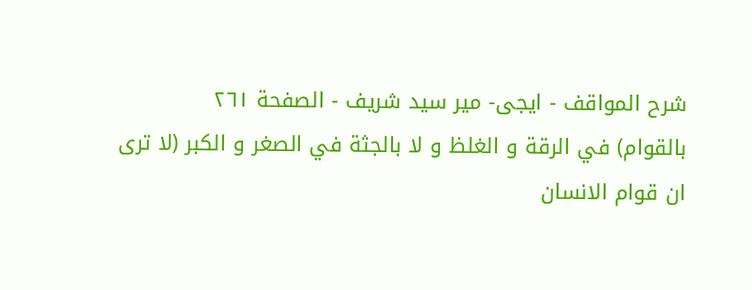شرح المواقف - ايجى- مير سيد شريف - الصفحة ٢٦١
بالقوام) في الرقة و الغلظ و لا بالجثة في الصغر و الكبر (لا ترى ان قوام الانسان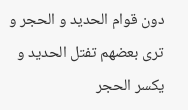دون قوام الحديد و الحجر و ترى بعضهم تفتل الحديد و يكسر الحجر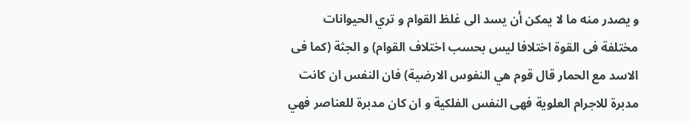و يصدر منه ما لا يمكن أن يسد الى غلظ القوام و تري الحيوانات مختلفة فى القوة اختلافا ليس بحسب اختلاف القوام) و الجثة (كما فى الاسد مع الحمار قال قوم هي النفوس الارضية) فان النفس ان كانت مدبرة للاجرام العلوية فهى النفس الفلكية و ان كان مدبرة للعناصر فهي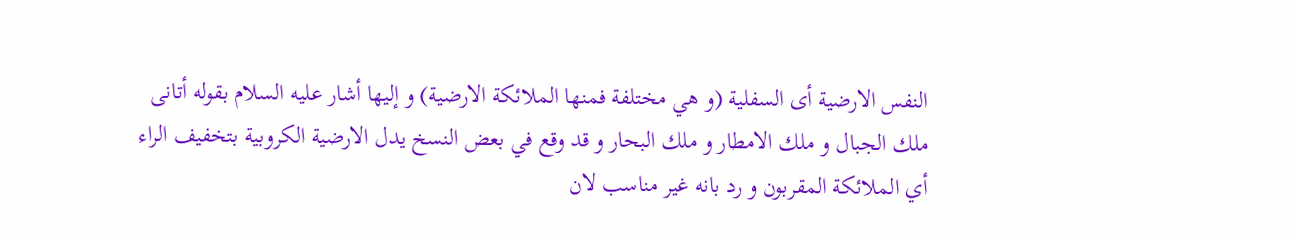النفس الارضية أى السفلية (و هي مختلفة فمنها الملائكة الارضية) و إليها أشار عليه السلام بقوله أتانى ملك الجبال و ملك الامطار و ملك البحار و قد وقع في بعض النسخ يدل الارضية الكروبية بتخفيف الراء أي الملائكة المقربون و رد بانه غير مناسب لان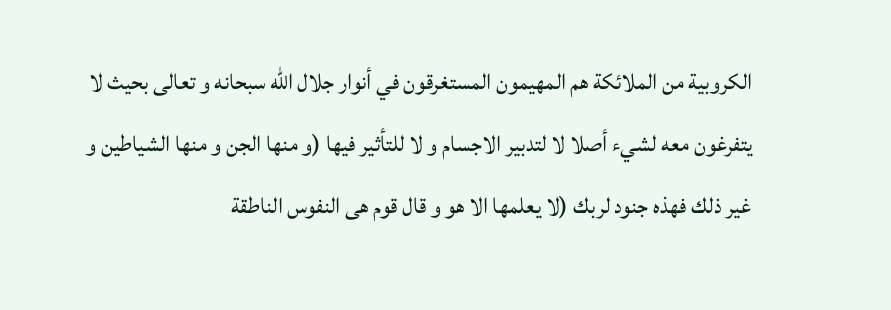الكروبية من الملائكة هم المهيمون المستغرقون في أنوار جلال اللّه سبحانه و تعالى بحيث لا يتفرغون معه لشيء أصلا لا لتدبير الاجسام و لا للتأثير فيها (و منها الجن و منها الشياطين و غير ذلك فهذه جنود لربك (لا يعلمها الا هو و قال قوم هى النفوس الناطقة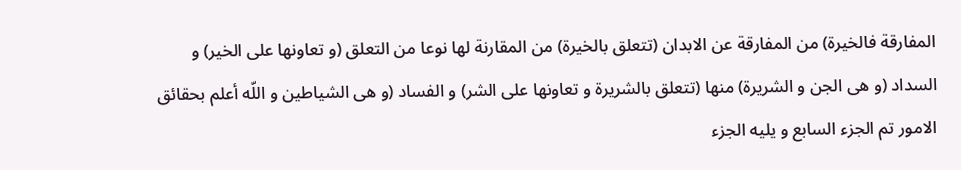المفارقة فالخيرة) من المفارقة عن الابدان (تتعلق بالخيرة) من المقارنة لها نوعا من التعلق (و تعاونها على الخير) و السداد (و هى الجن و الشريرة) منها (تتعلق بالشريرة و تعاونها على الشر) و الفساد (و هى الشياطين و اللّه أعلم بحقائق الامور تم الجزء السابع و يليه الجزء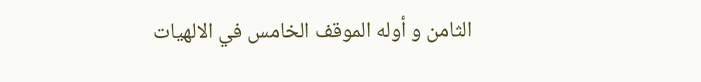الثامن و أوله الموقف الخامس في الالهيات